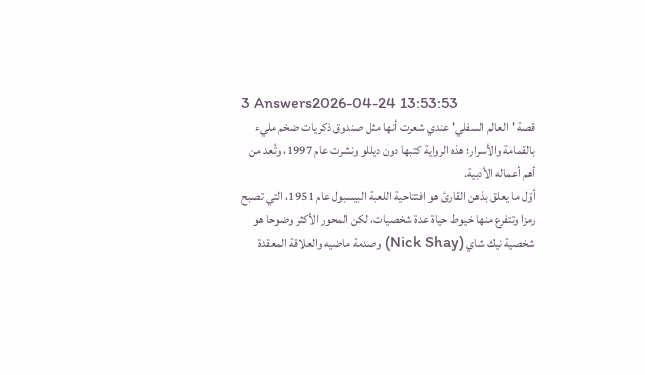3 Answers2026-04-24 13:53:53
قصة 'العالم السفلي' عندي شعرت أنها مثل صندوق ذكريات ضخم مليء بالقمامة والأسرار؛ هذه الرواية كتبها دون ديللو ونشرت عام 1997، وتُعد من أهم أعماله الأدبية.
أوّل ما يعلق بذهن القارئ هو افتتاحية اللعبة البيسبول عام 1951، التي تصبح رمزا وتتفرع منها خيوط حياة عدة شخصيات، لكن المحور الأكثر وضوحا هو شخصية نيك شاي (Nick Shay) وصدمة ماضيه والعلاقة المعقدة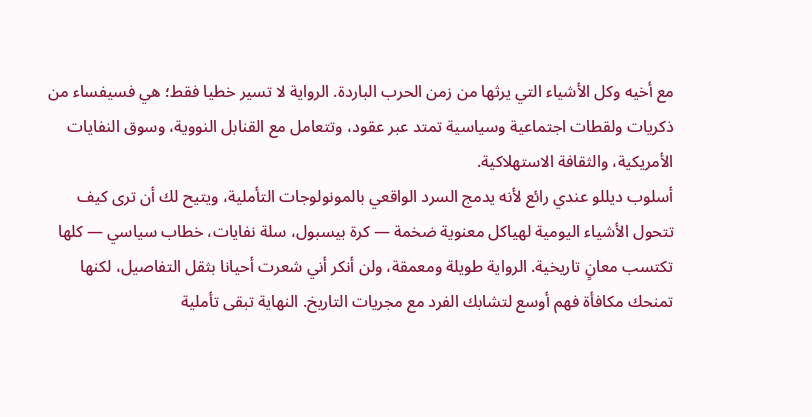مع أخيه وكل الأشياء التي يرثها من زمن الحرب الباردة. الرواية لا تسير خطيا فقط؛ هي فسيفساء من ذكريات ولقطات اجتماعية وسياسية تمتد عبر عقود، وتتعامل مع القنابل النووية، وسوق النفايات الأمريكية، والثقافة الاستهلاكية.
أسلوب ديللو عندي رائع لأنه يدمج السرد الواقعي بالمونولوجات التأملية، ويتيح لك أن ترى كيف تتحول الأشياء اليومية لهياكل معنوية ضخمة — كرة بيسبول، سلة نفايات، خطاب سياسي — كلها تكتسب معانٍ تاريخية. الرواية طويلة ومعمقة، ولن أنكر أني شعرت أحيانا بثقل التفاصيل، لكنها تمنحك مكافأة فهم أوسع لتشابك الفرد مع مجريات التاريخ. النهاية تبقى تأملية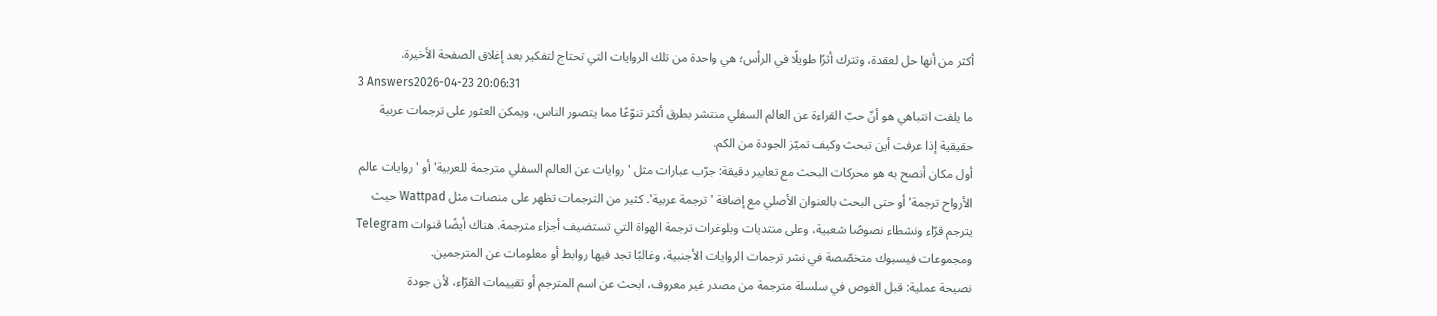أكثر من أنها حل لعقدة، وتترك أثرًا طويلًا في الرأس؛ هي واحدة من تلك الروايات التي تحتاج لتفكير بعد إغلاق الصفحة الأخيرة.
3 Answers2026-04-23 20:06:31
ما يلفت انتباهي هو أنّ حبّ القراءة عن العالم السفلي منتشر بطرق أكثر تنوّعًا مما يتصور الناس، ويمكن العثور على ترجمات عربية حقيقية إذا عرفت أين تبحث وكيف تميّز الجودة من الكم.
أول مكان أنصح به هو محركات البحث مع تعابير دقيقة: جرّب عبارات مثل 'روايات عن العالم السفلي مترجمة للعربية' أو 'روايات عالم الأرواح ترجمة' أو حتى البحث بالعنوان الأصلي مع إضافة 'ترجمة عربية'. كثير من الترجمات تظهر على منصات مثل Wattpad حيث يترجم قرّاء ونشطاء نصوصًا شعبية، وعلى منتديات وبلوغرات ترجمة الهواة التي تستضيف أجزاء مترجمة. هناك أيضًا قنوات Telegram ومجموعات فيسبوك متخصّصة في نشر ترجمات الروايات الأجنبية، وغالبًا تجد فيها روابط أو معلومات عن المترجمين.
نصيحة عملية: قبل الغوص في سلسلة مترجمة من مصدر غير معروف، ابحث عن اسم المترجم أو تقييمات القرّاء، لأن جودة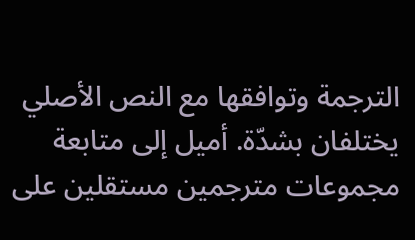الترجمة وتوافقها مع النص الأصلي يختلفان بشدّة. أميل إلى متابعة مجموعات مترجمين مستقلين على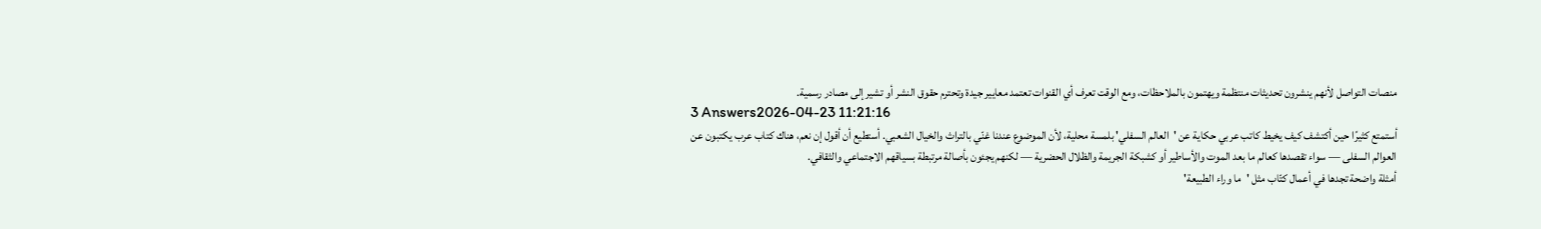منصات التواصل لأنهم ينشرون تحديثات منتظمة ويهتمون بالملاحظات، ومع الوقت تعرف أي القنوات تعتمد معايير جيدة وتحترم حقوق النشر أو تشير إلى مصادر رسمية.
3 Answers2026-04-23 11:21:16
أستمتع كثيرًا حين أكتشف كيف يخيط كاتب عربي حكاية عن 'العالم السفلي' بلمسة محلية، لأن الموضوع عندنا غنّي بالتراث والخيال الشعبي. أستطيع أن أقول إن نعم، هناك كتاب عرب يكتبون عن العوالم السفلى — سواء تقصدها كعالم ما بعد الموت والأساطير أو كشبكة الجريمة والظلال الحضرية — لكنهم يجئون بأصالة مرتبطة بسياقهم الاجتماعي والثقافي.
أمثلة واضحة تجدها في أعمال كتّاب مثل 'ما وراء الطبيعة'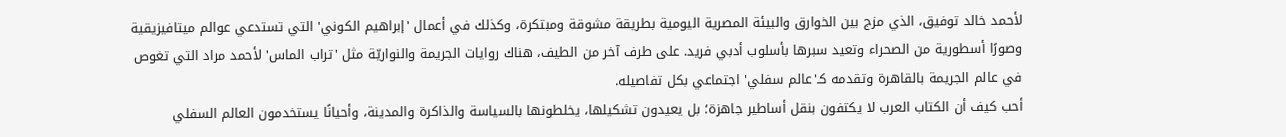لأحمد خالد توفيق، الذي مزج بين الخوارق والبيئة المصرية اليومية بطريقة مشوقة ومبتكرة، وكذلك في أعمال 'إبراهيم الكوني' التي تستدعي عوالم ميتافيزيقية وصورًا أسطورية من الصحراء وتعيد سبرها بأسلوب أدبي فريد. على طرف آخر من الطيف، هناك روايات الجريمة والنواريّة مثل 'تراب الماس' لأحمد مراد التي تغوص في عالم الجريمة بالقاهرة وتقدمه كـ'عالم سفلي' اجتماعي بكل تفاصيله.
أحب كيف أن الكتاب العرب لا يكتفون بنقل أساطير جاهزة؛ بل يعيدون تشكيلها، يخلطونها بالسياسة والذاكرة والمدينة، وأحيانًا يستخدمون العالم السفلي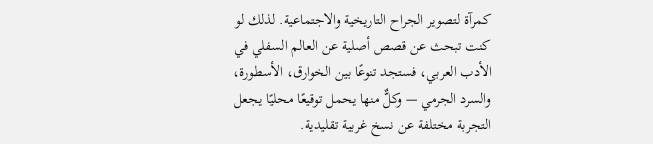كمرآة لتصوير الجراح التاريخية والاجتماعية. لذلك لو كنت تبحث عن قصص أصلية عن العالم السفلي في الأدب العربي، فستجد تنوعًا بين الخوارق، الأسطورة، والسرد الجرمي — وكلٌّ منها يحمل توقيعًا محليًا يجعل التجربة مختلفة عن نسخ غربية تقليدية.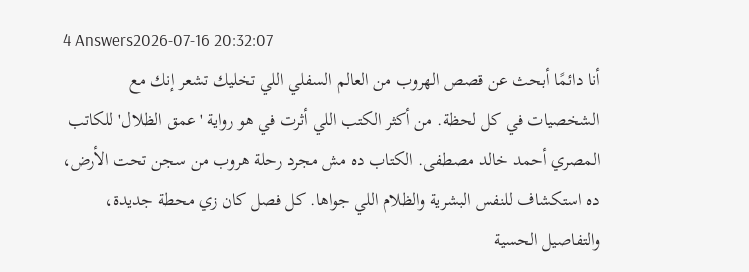4 Answers2026-07-16 20:32:07
أنا دائمًا أبحث عن قصص الهروب من العالم السفلي اللي تخليك تشعر إنك مع الشخصيات في كل لحظة. من أكثر الكتب اللي أثرت في هو رواية 'عمق الظلال' للكاتب المصري أحمد خالد مصطفى. الكتاب ده مش مجرد رحلة هروب من سجن تحت الأرض، ده استكشاف للنفس البشرية والظلام اللي جواها. كل فصل كان زي محطة جديدة، والتفاصيل الحسية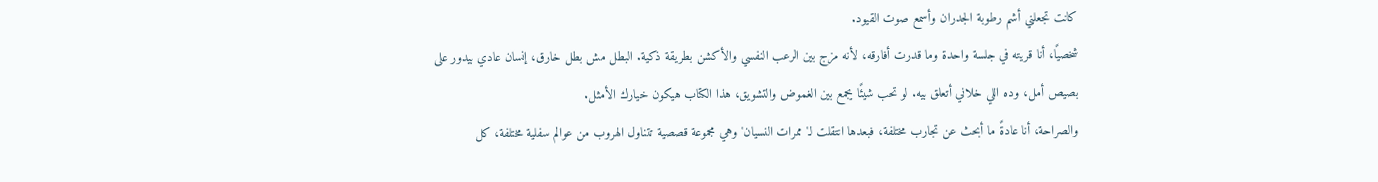كانت تجعلني أشم رطوبة الجدران وأسمع صوت القيود.
شخصيًا، أنا قريته في جلسة واحدة وما قدرت أفارقه، لأنه مزج بين الرعب النفسي والأكشن بطريقة ذكية. البطل مش بطل خارق، إنسان عادي بيدور على بصيص أمل، وده اللي خلاني أتعلق بيه. لو تحب شيئًا يجمع بين الغموض والتشويق، هذا الكتاب هيكون خيارك الأمثل.
والصراحة، أنا عادةً ما أبحث عن تجارب مختلفة، فبعدها انتقلت لـ'ممرات النسيان' وهي مجموعة قصصية تتناول الهروب من عوالم سفلية مختلفة، كل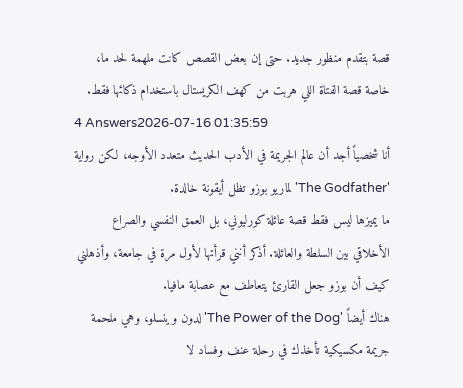قصة بتقدم منظور جديد. حتى إن بعض القصص كانت ملهمة لحد ما، خاصة قصة الفتاة اللي هربت من كهف الكريستال باستخدام ذكائها فقط.
4 Answers2026-07-16 01:35:59
أنا شخصياً أجد أن عالم الجريمة في الأدب الحديث متعدد الأوجه، لكن رواية 'The Godfather' لماريو بوزو تظل أيقونة خالدة.
ما يميزها ليس فقط قصة عائلة كورليوني، بل العمق النفسي والصراع الأخلاقي بين السلطة والعائلة. أذكر أنني قرأتها لأول مرة في جامعة، وأذهلني كيف أن بوزو جعل القارئ يتعاطف مع عصابة مافيا.
هناك أيضاً 'The Power of the Dog' لدون وينسلو، وهي ملحمة جريمة مكسيكية تأخذك في رحلة عنف وفساد لا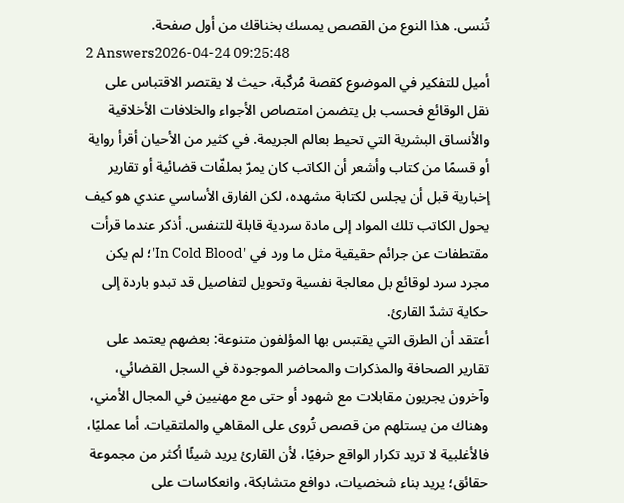تُنسى. هذا النوع من القصص يمسك بخناقك من أول صفحة.
2 Answers2026-04-24 09:25:48
أميل للتفكير في الموضوع كقصة مُركّبة، حيث لا يقتصر الاقتباس على نقل الوقائع فحسب بل يتضمن امتصاص الأجواء والخلافات الأخلاقية والأنساق البشرية التي تحيط بعالم الجريمة. في كثير من الأحيان أقرأ رواية أو قسمًا من كتاب وأشعر أن الكاتب كان يمرّ بملفّات قضائية أو تقارير إخبارية قبل أن يجلس لكتابة مشهده، لكن الفارق الأساسي عندي هو كيف يحول الكاتب تلك المواد إلى مادة سردية قابلة للتنفس. أذكر عندما قرأت مقتطفات عن جرائم حقيقية مثل ما ورد في 'In Cold Blood'؛ لم يكن مجرد سرد لوقائع بل معالجة نفسية وتحويل لتفاصيل قد تبدو باردة إلى حكاية تشدّ القارئ.
أعتقد أن الطرق التي يقتبس بها المؤلفون متنوعة: بعضهم يعتمد على تقارير الصحافة والمذكرات والمحاضر الموجودة في السجل القضائي، وآخرون يجريون مقابلات مع شهود أو حتى مع مهنيين في المجال الأمني، وهناك من يستلهم من قصص تُروى على المقاهي والملتقيات. أما عمليًا، فالأغلبية لا تريد تكرار الواقع حرفيًا، لأن القارئ يريد شيئًا أكثر من مجموعة حقائق؛ يريد بناء شخصيات، دوافع متشابكة، وانعكاسات على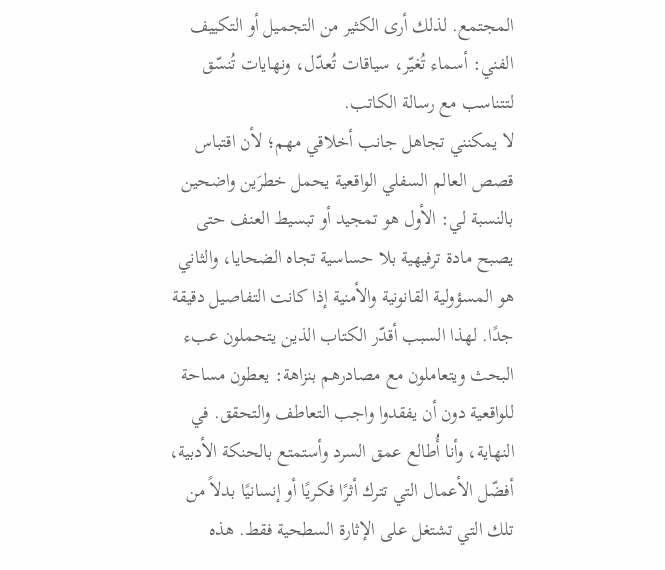المجتمع. لذلك أرى الكثير من التجميل أو التكييف الفني: أسماء تُغيّر، سياقات تُعدّل، ونهايات تُنسّق لتتناسب مع رسالة الكاتب.
لا يمكنني تجاهل جانب أخلاقي مهم؛ لأن اقتباس قصص العالم السفلي الواقعية يحمل خطرَين واضحين بالنسبة لي: الأول هو تمجيد أو تبسيط العنف حتى يصبح مادة ترفيهية بلا حساسية تجاه الضحايا، والثاني هو المسؤولية القانونية والأمنية إذا كانت التفاصيل دقيقة جدًا. لهذا السبب أقدّر الكتاب الذين يتحملون عبء البحث ويتعاملون مع مصادرهم بنزاهة: يعطون مساحة للواقعية دون أن يفقدوا واجب التعاطف والتحقق. في النهاية، وأنا أُطالع عمق السرد وأستمتع بالحنكة الأدبية، أفضّل الأعمال التي تترك أثرًا فكريًا أو إنسانيًا بدلاً من تلك التي تشتغل على الإثارة السطحية فقط. هذه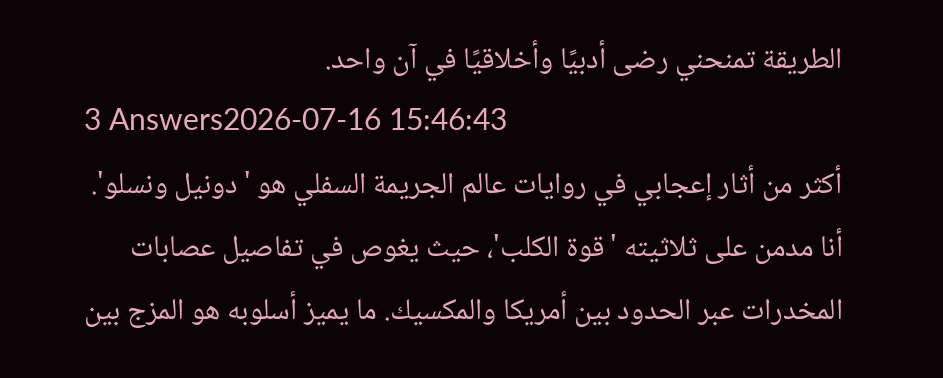الطريقة تمنحني رضى أدبيًا وأخلاقيًا في آن واحد.
3 Answers2026-07-16 15:46:43
أكثر من أثار إعجابي في روايات عالم الجريمة السفلي هو 'دونيل ونسلو'. أنا مدمن على ثلاثيته 'قوة الكلب'، حيث يغوص في تفاصيل عصابات المخدرات عبر الحدود بين أمريكا والمكسيك. ما يميز أسلوبه هو المزج بين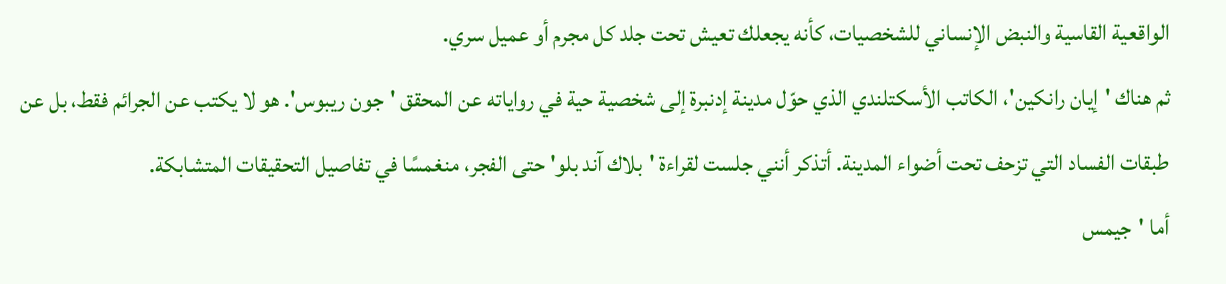الواقعية القاسية والنبض الإنساني للشخصيات، كأنه يجعلك تعيش تحت جلد كل مجرم أو عميل سري.
ثم هناك 'إيان رانكين'، الكاتب الأسكتلندي الذي حوّل مدينة إدنبرة إلى شخصية حية في رواياته عن المحقق 'جون ريبوس'. هو لا يكتب عن الجرائم فقط، بل عن طبقات الفساد التي تزحف تحت أضواء المدينة. أتذكر أنني جلست لقراءة 'بلاك آند بلو' حتى الفجر، منغمسًا في تفاصيل التحقيقات المتشابكة.
أما 'جيمس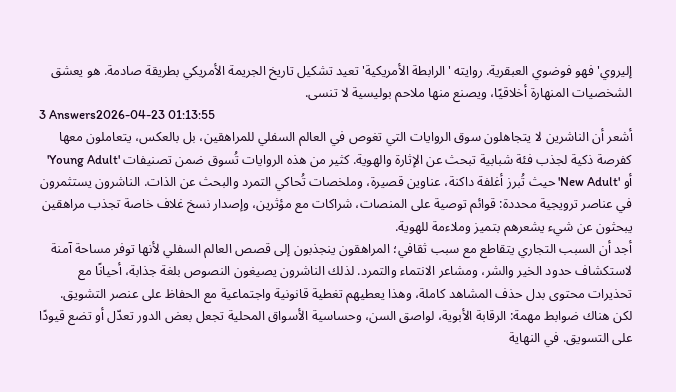إليروي' فهو فوضوي العبقرية. روايته 'الرابطة الأمريكية' تعيد تشكيل تاريخ الجريمة الأمريكي بطريقة صادمة. هو يعشق الشخصيات المنهارة أخلاقيًا، ويصنع منها ملاحم بوليسية لا تنسى.
3 Answers2026-04-23 01:13:55
أشعر أن الناشرين لا يتجاهلون سوق الروايات التي تغوص في العالم السفلي للمراهقين، بل بالعكس، يتعاملون معها كفرصة ذكية لجذب فئة شبابية تبحث عن الإثارة والهوية. كثير من هذه الروايات تُسوق ضمن تصنيفات 'Young Adult' أو 'New Adult' حيث تُبرز أغلفة داكنة، عناوين قصيرة، وملخصات تُحاكي التمرد والبحث عن الذات. الناشرون يستثمرون في عناصر ترويجية محددة: قوائم توصية على المنصات، شراكات مع مؤثرين، وإصدار نسخ غلاف خاصة تجذب مراهقين يبحثون عن شيء يشعرهم بتميز وملاءمة للهوية.
أجد أن السبب التجاري يتقاطع مع سبب ثقافي؛ المراهقون ينجذبون إلى قصص العالم السفلي لأنها توفر مساحة آمنة لاستكشاف حدود الخير والشر، ومشاعر الانتماء والتمرد. لذلك الناشرون يصيغون النصوص بلغة جذابة، أحيانًا مع تحذيرات محتوى بدل حذف المشاهد كاملة، وهذا يعطيهم تغطية قانونية واجتماعية مع الحفاظ على عنصر التشويق.
لكن هناك ضوابط مهمة: الرقابة الأبوية، لواصق السن، وحساسية الأسواق المحلية تجعل بعض الدور تعدّل أو تضع قيودًا على التسويق. في النهاية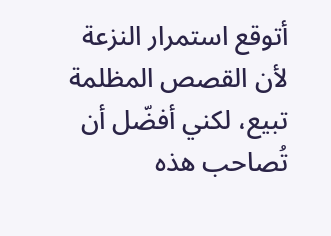أتوقع استمرار النزعة لأن القصص المظلمة تبيع، لكني أفضّل أن تُصاحب هذه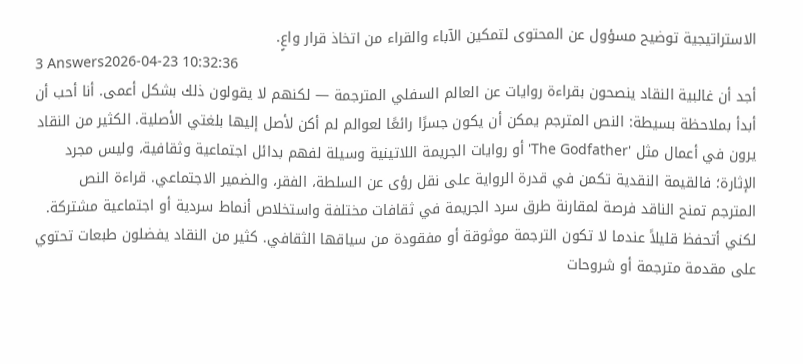الاستراتيجية توضيح مسؤول عن المحتوى لتمكين الآباء والقراء من اتخاذ قرار واعٍ.
3 Answers2026-04-23 10:32:36
أجد أن غالبية النقاد ينصحون بقراءة روايات عن العالم السفلي المترجمة — لكنهم لا يقولون ذلك بشكل أعمى. أنا أحب أن أبدأ بملاحظة بسيطة: النص المترجم يمكن أن يكون جسرًا رائعًا لعوالم لم أكن لأصل إليها بلغتي الأصلية. الكثير من النقاد يرون في أعمال مثل 'The Godfather' أو روايات الجريمة اللاتينية وسيلة لفهم بدائل اجتماعية وثقافية، وليس مجرد الإثارة؛ فالقيمة النقدية تكمن في قدرة الرواية على نقل رؤى عن السلطة، الفقر، والضمير الاجتماعي. قراءة النص المترجم تمنح الناقد فرصة لمقارنة طرق سرد الجريمة في ثقافات مختلفة واستخلاص أنماط سردية أو اجتماعية مشتركة.
لكني أتحفظ قليلاً عندما لا تكون الترجمة موثوقة أو مفقودة من سياقها الثقافي. كثير من النقاد يفضلون طبعات تحتوي على مقدمة مترجمة أو شروحات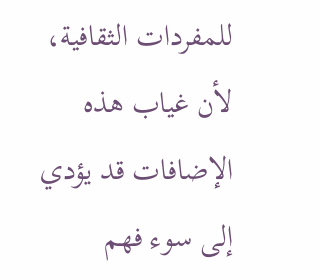للمفردات الثقافية، لأن غياب هذه الإضافات قد يؤدي إلى سوء فهم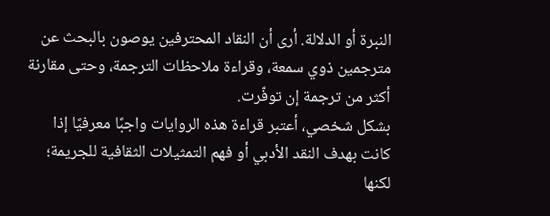النبرة أو الدلالة. أرى أن النقاد المحترفين يوصون بالبحث عن مترجمين ذوي سمعة، وقراءة ملاحظات الترجمة، وحتى مقارنة أكثر من ترجمة إن توفّرت.
بشكل شخصي، أعتبر قراءة هذه الروايات واجبًا معرفيًا إذا كانت بهدف النقد الأدبي أو فهم التمثيلات الثقافية للجريمة؛ لكنها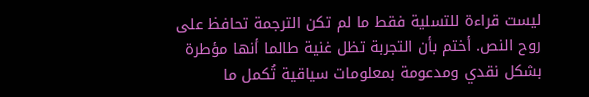ليست قراءة للتسلية فقط ما لم تكن الترجمة تحافظ على روح النص. أختم بأن التجربة تظل غنية طالما أنها مؤطرة بشكل نقدي ومدعومة بمعلومات سياقية تُكمل ما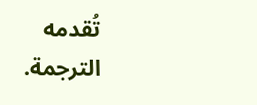تُقدمه الترجمة.